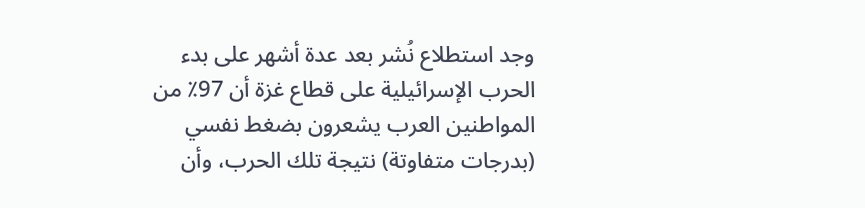وجد استطلاع نُشر بعد عدة أشهر على بدء الحرب الإسرائيلية على قطاع غزة أن 97٪ من المواطنين العرب يشعرون بضغط نفسي (بدرجات متفاوتة) نتيجة تلك الحرب، وأن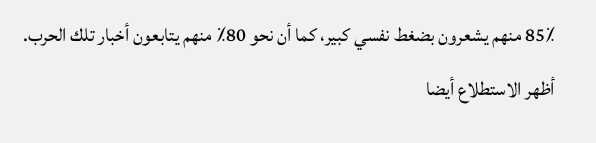85٪ منهم يشعرون بضغط نفسي كبير، كما أن نحو 80٪ منهم يتابعون أخبار تلك الحرب.
أظهر الاستطلاع أيضا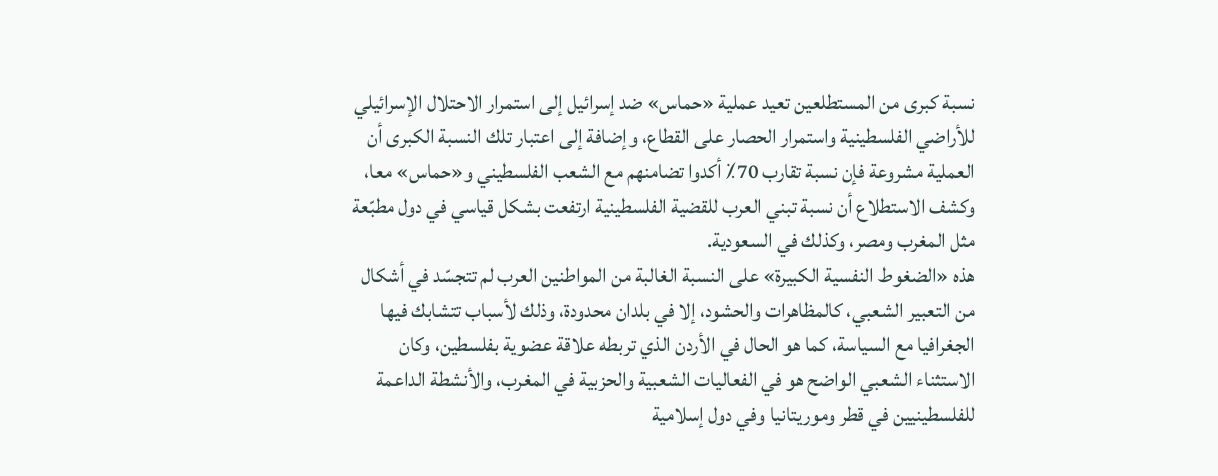نسبة كبرى من المستطلعين تعيد عملية «حماس» ضد إسرائيل إلى استمرار الاحتلال الإسرائيلي للأراضي الفلسطينية واستمرار الحصار على القطاع، وإضافة إلى اعتبار تلك النسبة الكبرى أن العملية مشروعة فإن نسبة تقارب 70٪ أكدوا تضامنهم مع الشعب الفلسطيني و«حماس» معا، وكشف الاستطلاع أن نسبة تبني العرب للقضية الفلسطينية ارتفعت بشكل قياسي في دول مطبّعة مثل المغرب ومصر، وكذلك في السعودية.
هذه «الضغوط النفسية الكبيرة» على النسبة الغالبة من المواطنين العرب لم تتجسّد في أشكال من التعبير الشعبي، كالمظاهرات والحشود، إلا في بلدان محدودة، وذلك لأسباب تتشابك فيها الجغرافيا مع السياسة، كما هو الحال في الأردن الذي تربطه علاقة عضوية بفلسطين، وكان الاستثناء الشعبي الواضح هو في الفعاليات الشعبية والحزبية في المغرب، والأنشطة الداعمة للفلسطينيين في قطر وموريتانيا وفي دول إسلامية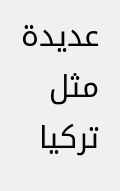عديدة مثل تركيا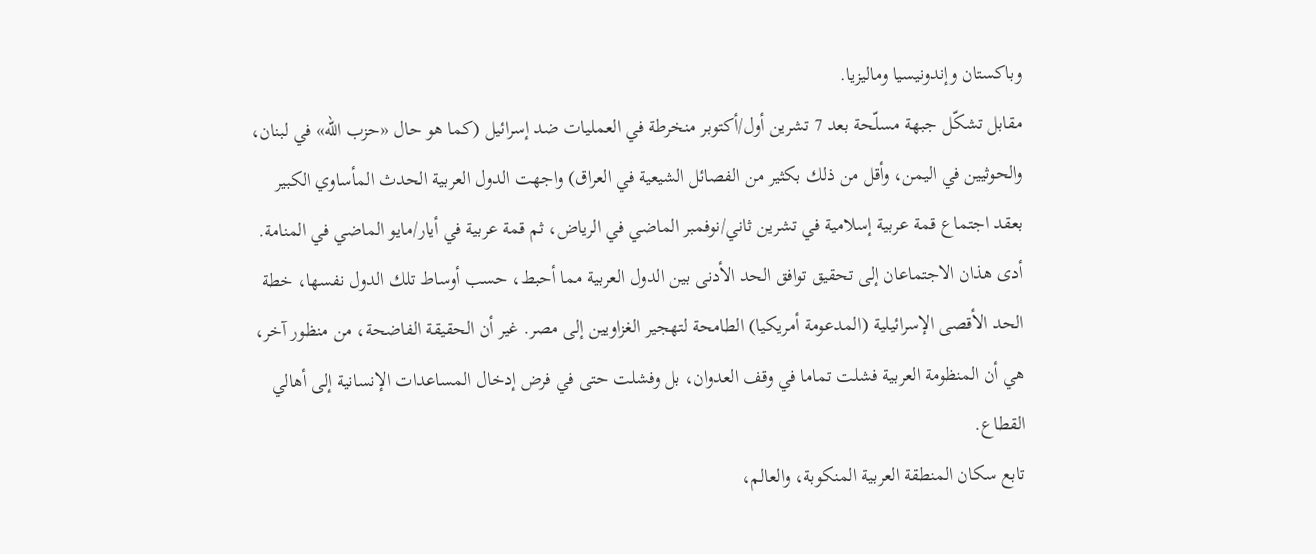وباكستان وإندونيسيا وماليزيا.
مقابل تشكّل جبهة مسلّحة بعد 7 تشرين أول/أكتوبر منخرطة في العمليات ضد إسرائيل (كما هو حال «حزب الله» في لبنان، والحوثيين في اليمن، وأقل من ذلك بكثير من الفصائل الشيعية في العراق) واجهت الدول العربية الحدث المأساوي الكبير بعقد اجتماع قمة عربية إسلامية في تشرين ثاني/نوفمبر الماضي في الرياض، ثم قمة عربية في أيار/مايو الماضي في المنامة.
أدى هذان الاجتماعان إلى تحقيق توافق الحد الأدنى بين الدول العربية مما أحبط، حسب أوساط تلك الدول نفسها، خطة الحد الأقصى الإسرائيلية (المدعومة أمريكيا) الطامحة لتهجير الغزاويين إلى مصر. غير أن الحقيقة الفاضحة، من منظور آخر، هي أن المنظومة العربية فشلت تماما في وقف العدوان، بل وفشلت حتى في فرض إدخال المساعدات الإنسانية إلى أهالي القطاع.
تابع سكان المنطقة العربية المنكوبة، والعالم،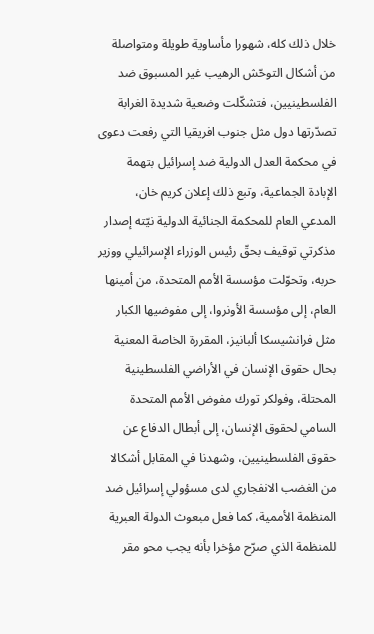خلال ذلك كله، شهورا مأساوية طويلة ومتواصلة من أشكال التوحّش الرهيب غير المسبوق ضد الفلسطينيين، فتشكّلت وضعية شديدة الغرابة تصدّرتها دول مثل جنوب افريقيا التي رفعت دعوى في محكمة العدل الدولية ضد إسرائيل بتهمة الإبادة الجماعية، وتبع ذلك إعلان كريم خان، المدعي العام للمحكمة الجنائية الدولية نيّته إصدار مذكرتي توقيف بحقّ رئيس الوزراء الإسرائيلي ووزير حربه، وتحوّلت مؤسسة الأمم المتحدة، من أمينها العام، إلى مؤسسة الأونروا، إلى مفوضيها الكبار مثل فرانشيسكا ألبانيز، المقررة الخاصة المعنية بحال حقوق الإنسان في الأراضي الفلسطينية المحتلة، وفولكر تورك مفوض الأمم المتحدة السامي لحقوق الإنسان، إلى أبطال الدفاع عن حقوق الفلسطينيين، وشهدنا في المقابل أشكالا من الغضب الانفجاري لدى مسؤولي إسرائيل ضد المنظمة الأممية، كما فعل مبعوث الدولة العبرية للمنظمة الذي صرّح مؤخرا بأنه يجب محو مقر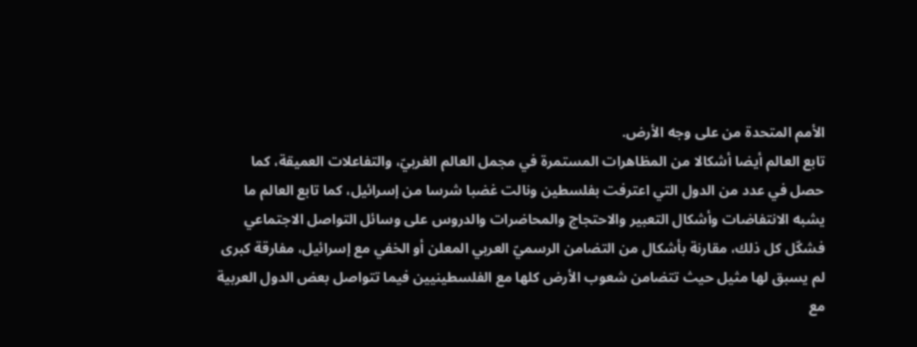الأمم المتحدة من على وجه الأرض.
تابع العالم أيضا أشكالا من المظاهرات المستمرة في مجمل العالم الغربيّ، والتفاعلات العميقة، كما حصل في عدد من الدول التي اعترفت بفلسطين ونالت غضبا شرسا من إسرائيل، كما تابع العالم ما يشبه الانتفاضات وأشكال التعبير والاحتجاج والمحاضرات والدروس على وسائل التواصل الاجتماعي فشكّل كل ذلك، مقارنة بأشكال من التضامن الرسميّ العربي المعلن أو الخفي مع إسرائيل، مفارقة كبرى لم يسبق لها مثيل حيث تتضامن شعوب الأرض كلها مع الفلسطينيين فيما تتواصل بعض الدول العربية مع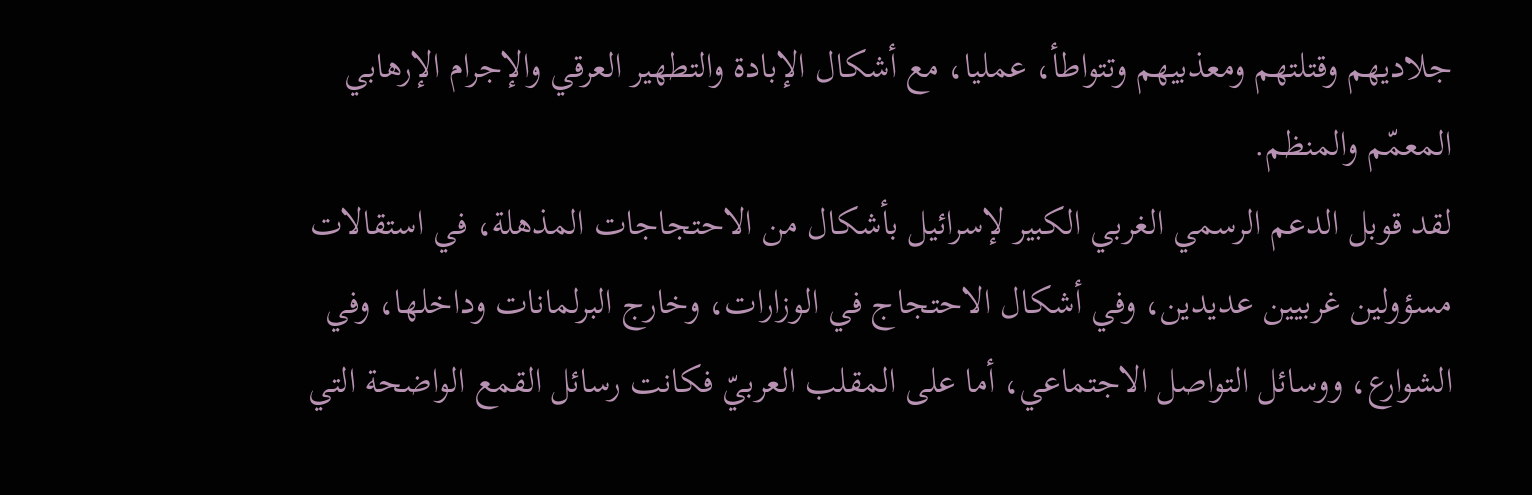جلاديهم وقتلتهم ومعذبيهم وتتواطأ، عمليا، مع أشكال الإبادة والتطهير العرقي والإجرام الإرهابي المعمّم والمنظم.
لقد قوبل الدعم الرسمي الغربي الكبير لإسرائيل بأشكال من الاحتجاجات المذهلة، في استقالات مسؤولين غربيين عديدين، وفي أشكال الاحتجاج في الوزارات، وخارج البرلمانات وداخلها، وفي الشوارع، ووسائل التواصل الاجتماعي، أما على المقلب العربيّ فكانت رسائل القمع الواضحة التي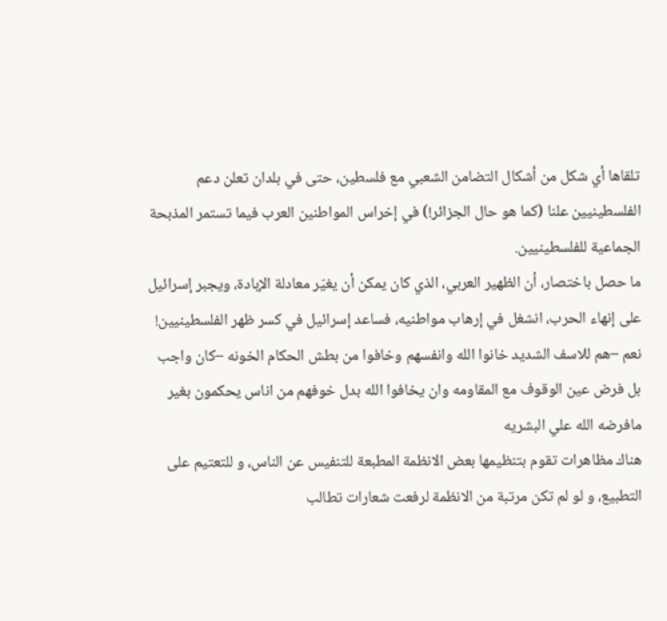تلقاها أي شكل من أشكال التضامن الشعبي مع فلسطين، حتى في بلدان تعلن دعم الفلسطينيين علنا (كما هو حال الجزائر!) في إخراس المواطنين العرب فيما تستمر المذبحة الجماعية للفلسطينيين.
ما حصل باختصار، أن الظهير العربي، الذي كان يمكن أن يغيّر معادلة الإبادة، ويجبر إسرائيل على إنهاء الحرب، انشغل في إرهاب مواطنيه، فساعد إسرائيل في كسر ظهر الفلسطينيين!
نعم –هم للاسف الشديد خانوا الله وانفسهم وخافوا من بطش الحكام الخونه –كان واجب بل فرض عين الوقوف مع المقاومه وان يخافوا الله بدل خوفهم من اناس يحكمون بغير مافرضه الله علي البشريه
هناك مظاهرات تقوم بتنظيمها بعض الانظمة المطبعة للتنفيس عن الناس، و للتعتيم على التطبيع، و لو لم تكن مرتبة من الانظمة لرفعت شعارات تطالب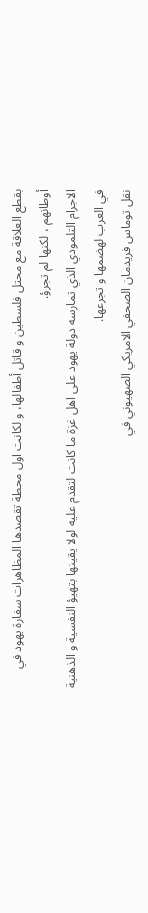بقطع العلاقة مع محتل فلسطين و قاتل أطفالها، و لكانت اول محطة تقصدها المظاهرات سفارة يهود في أوطانهم ، لكنها لم تجرؤ.
الاجرام التلمودي الذي تمارسه دولة يهود على اهل غزة ما كانت لتقدم عليه لولا يقينها بتهيؤ النفسية و الذهنية في العرب لهضمها و تجرعها.
نقل توماس فريدمان الصحفي الامريكي الصهيوني في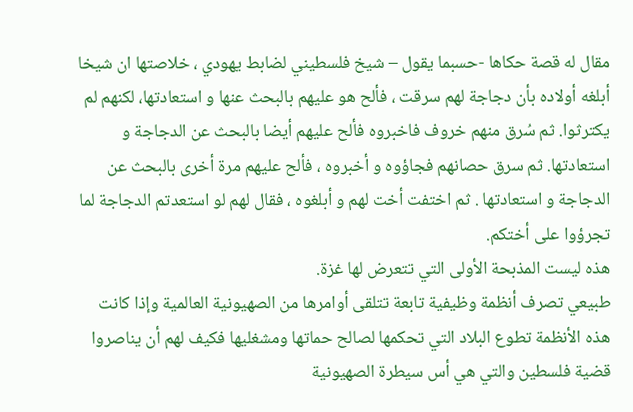مقال له قصة حكاها -حسبما يقول – شيخ فلسطيني لضابط يهودي ، خلاصتها ان شيخا أبلغه أولاده بأن دجاجة لهم سرقت ، فألح هو عليهم بالبحث عنها و استعادتها، لكنهم لم يكترثوا. ثم سُرق منهم خروف فاخبروه فألح عليهم أيضا بالبحث عن الدجاجة و استعادتها. ثم سرق حصانهم فجاؤوه و أخبروه ، فألح عليهم مرة أخرى بالبحث عن الدجاجة و استعادتها . ثم اختفت أخت لهم و أبلغوه ، فقال لهم لو استعدتم الدجاجة لما تجرؤوا على أختكم.
هذه ليست المذبحة الأولى التي تتعرض لها غزة.
طبيعي تصرف أنظمة وظيفية تابعة تتلقى أوامرها من الصهيونية العالمية وإذا كانت هذه الأنظمة تطوع البلاد التي تحكمها لصالح حماتها ومشغليها فكيف لهم أن يناصروا قضية فلسطين والتي هي أس سيطرة الصهيونية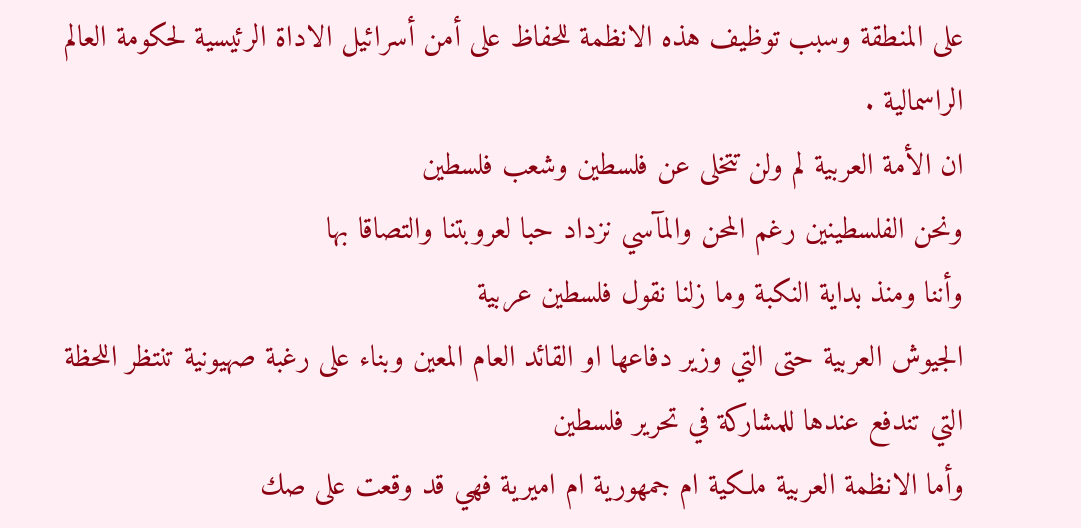على المنطقة وسبب توظيف هذه الانظمة للحفاظ على أمن أسرائيل الاداة الرئيسية لحكومة العالم الراسمالية .
ان الأمة العربية لم ولن تتخلى عن فلسطين وشعب فلسطين
ونحن الفلسطينين رغم المحن والمآسي نزداد حبا لعروبتنا والتصاقا بها
وأننا ومنذ بداية النكبة وما زلنا نقول فلسطين عربية
الجيوش العربية حتى التي وزير دفاعها او القائد العام المعين وبناء على رغبة صهيونية تنتظر اللحظة التي تندفع عندها للمشاركة في تحرير فلسطين
وأما الانظمة العربية ملكية ام جمهورية ام اميرية فهي قد وقعت على صك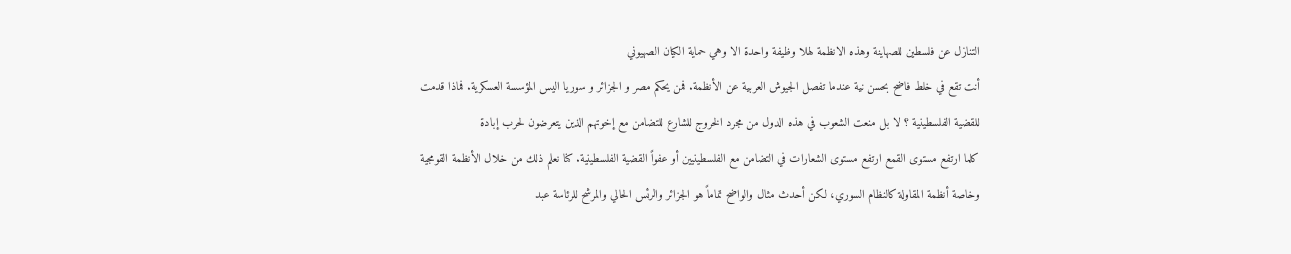التنازل عن فلسطين للصهاينة وهذه الانظمة لهلا وظيفة واحدة الا وهي حماية الكيان الصهيوني
أنت تقع في خلط فاضح بحسن نية عندما تفصل الجيوش العربية عن الأنظمة. فمن يحكم مصر و الجزائر و سوريا اليس المؤسسة العسكرية. فماذا قدمت للقضية الفلسطينية ؟ لا بل منعت الشعوب في هذه الدول من مجرد الخروج للشارع للتضامن مع إخوتهم الذين يتعرضون لحرب إبادة
كلما ارتفع مستوى القمع ارتفع مستوى الشعارات في التضامن مع الفلسطينيين أو عفواً القضية الفلسطينية. كنا نعلم ذلك من خلال الأنظمة القومجية وخاصة أنظمة المقاولة كالنظام السوري، لكن أحدث مثال والواضح تماماً هو الجزائر والرئس الحالي والمرشح للرئاسة عبد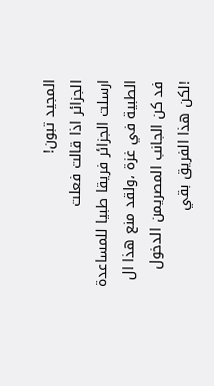المجيد تبون!
الجزائر اذا قالت فعلت
ارسلت الجزائر فريقا طبيا للمساعدة الطبية في غزة ،ولقد منع هذا ال فد كن الجانب المصريمن الدخول !لكن هذا الفريق بقي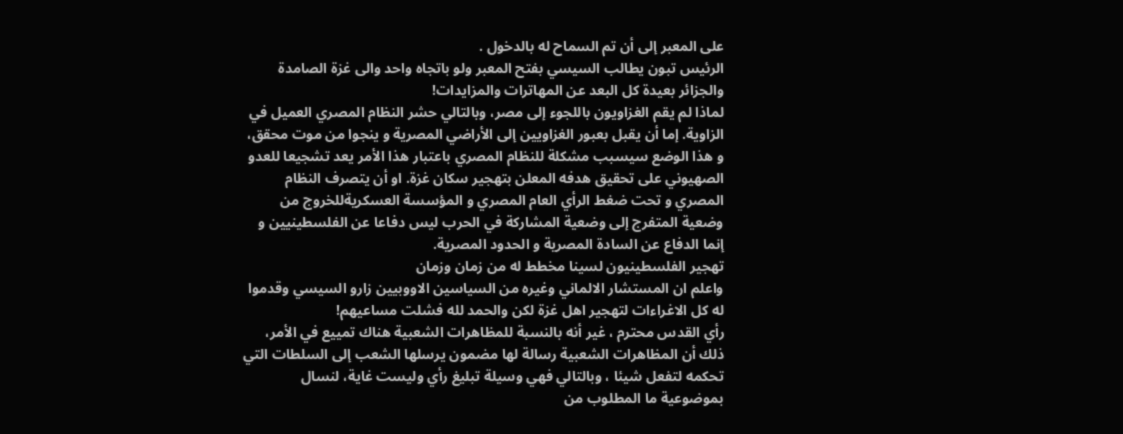على المعبر إلى أن تم السماح له بالدخول .
الرئيس تبون يطالب السيسي بفتح المعبر ولو باتجاه واحد والى غزة الصامدة
والجزائر بعيدة كل البعد عن المهاترات والمزايدات!
لماذا لم يقم الغزاويون باللجوء إلى مصر، وبالتالي حشر النظام المصري العميل في الزاوية. إما أن يقبل بعبور الغزاويين إلى الأراضي المصرية و ينجوا من موت محقق، و هذا الوضع سيسبب مشكلة للنظام المصري باعتبار هذا الأمر يعد تشجيعا للعدو الصهيوني على تحقيق هدفه المعلن بتهجير سكان غزة. او أن يتصرف النظام المصري و تحت ضغط الرأي العام المصري و المؤسسة العسكريةللخروج من وضعية المتفرج إلى وضعية المشاركة في الحرب ليس دفاعا عن الفلسطينيين و إنما الدفاع عن السادة المصرية و الحدود المصرية.
تهجير الفلسطينيون لسينا مخطط له من زمان وزمان
واعلم ان المستشار الالماني وغيره من السياسين الاووبيين زارو السيسي وقدموا له كل الاغراءات لتهجير اهل غزة لكن والحمد لله فشلت مساعيهم!
رأي القدس محترم ، غير أنه بالنسبة للمظاهرات الشعبية هناك تمييع في الأمر، ذلك أن المظاهرات الشعبية رسالة لها مضمون يرسلها الشعب إلى السلطات التي تحكمه لتفعل شيئا ، وبالتالي فهي وسيلة تبليغ رأي وليست غاية، لنسال بموضوعية ما المطلوب من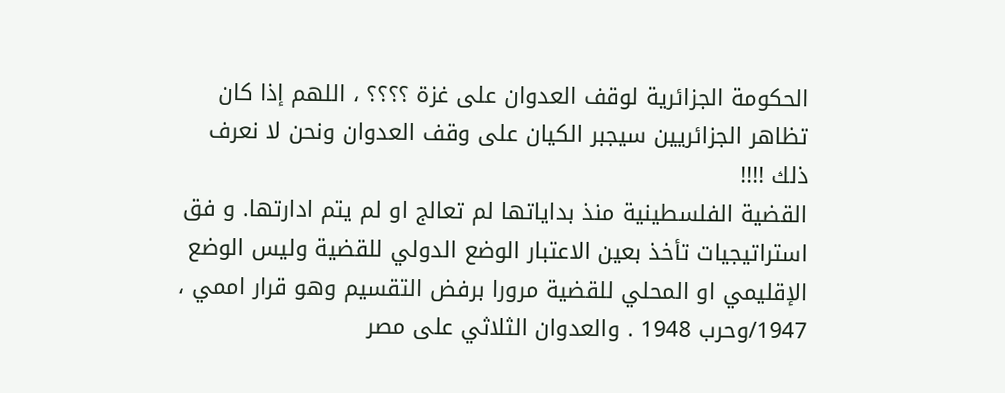الحكومة الجزائرية لوقف العدوان على غزة ؟؟؟؟ ، اللهم إذا كان تظاهر الجزائريين سيجبر الكيان على وقف العدوان ونحن لا نعرف ذلك !!!!
القضية الفلسطينية منذ بداياتها لم تعالج او لم يتم ادارتها. و فق استراتيجيات تأخذ بعين الاعتبار الوضع الدولي للقضية وليس الوضع الإقليمي او المحلي للقضية مرورا برفض التقسيم وهو قرار اممي ، 1947/وحرب 1948 . والعدوان الثلاثي على مصر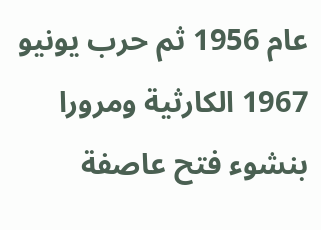عام 1956 ثم حرب يونيو 1967 الكارثية ومرورا بنشوء فتح عاصفة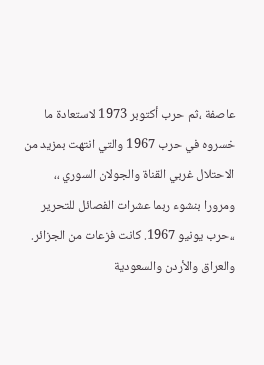عاصفة ،ثم حرب أكتوبر 1973 لاستعادة ما خسروه في حرب 1967 والتي انتهت بمزيد من الاحتلال غربي القناة والجولان السوري ،، ومرورا بنشوء ربما عشرات الفصائل للتحرير ،،حرب يونيو 1967. كانت فزعات من الجزائر. والعراق والأردن والسعودية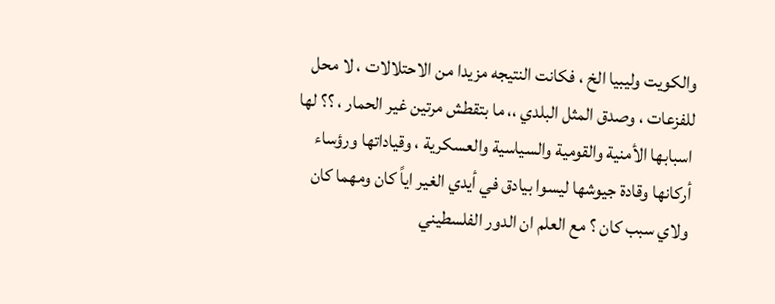والكويت وليبيا الخ ، فكانت النتيجه مزيدا من الاحتلالات ، لا محل للفزعات ، وصدق المثل البلدي ،، ما بتقطش مرتين غير الحمار ، ؟؟ لها اسبابها الأمنية والقومية والسياسية والعسكرية ، وقياداتها ورؤساء أركانها وقادة جيوشها ليسوا بيادق في أيدي الغير اياً كان ومهما كان ولاي سبب كان ؟ مع العلم ان الدور الفلسطيني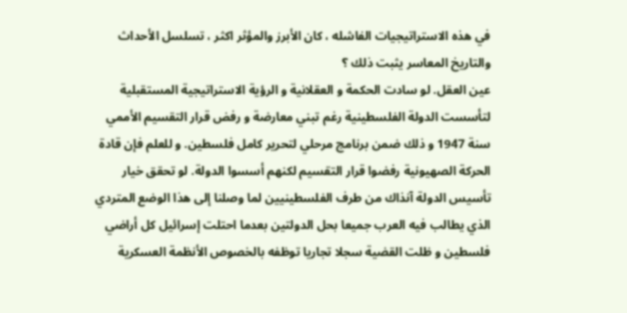في هذه الاستراتيجيات الفاشله ، كان الأبرز والمؤثر اكثر ، تسلسل الأحداث والتاريخ المعاسر يثبت ذلك ؟
عين العقل. لو سادت الحكمة و العقلانية و الرؤية الاستراتيجية المستقبلية لتأسست الدولة الفلسطينية رغم تبني معارضة و رفض قرار التقسيم الأممي سنة 1947 و ذلك ضمن برنامج مرحلي لتحرير كامل فلسطين. و للعلم فإن قادة الحركة الصهيونية رفضوا قرار التقسيم لكنهم أسسوا الدولة. لو تحقق خيار تأسيس الدولة آنذاك من طرف الفلسطينيين لما وصلنا إلى هذا الوضع المتردي الذي يطالب فيه العرب جميعا بحل الدولتين بعدما احتلت إسرائيل كل أراضي فلسطين و ظلت القضية سجلا تجاريا توظفه بالخصوص الأنظمة العسكرية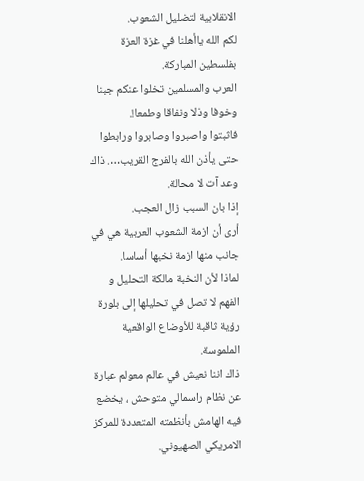الانقلابية لتضليل الشعوب.
لكم الله ياأهلنا في غزة العزة بفلسطين المباركة.
العرب والمسلمين تخلوا عنكم جبنا وخوفا وذلا ونفاقا وطمعا!.
فاثبتوا واصبروا وصابروا ورابطوا حتى يأذن الله بالفرج القريب…. ذاك وعد آت لا محالة.
إذا بان السبب زال العجب.
أرى أن ازمة الشعوب العربية هي في جانب منها ازمة نخبها أساسا.
لماذا لأن النخبة مالكة التحليل و الفهم لا تصل في تحليلها إلى بلورة رؤية ثاقبة للأوضاع الواقعية الملموسة.
ذاك اننا نعيش في عالم معولم عبارة عن نظام راسمالي متوحش ، يخضع فيه الهامش بأنظمته المتعددة للمركز الامريكي الصهيوني.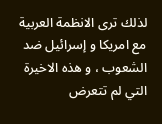لذلك ترى الانظمة العربية مع امريكا و إسرائيل ضد الشعوب ، و هذه الاخيرة التي لم تتعرض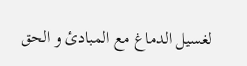لغسيل الدماغ مع المبادئ و الحق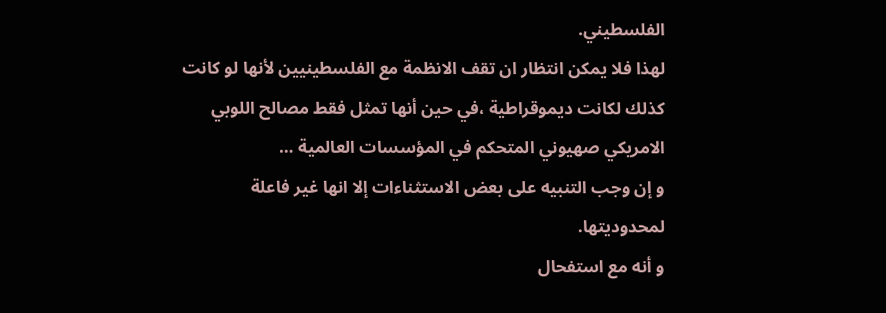الفلسطيني.
لهذا فلا يمكن انتظار ان تقف الانظمة مع الفلسطينيين لأنها لو كانت كذلك لكانت ديموقراطية ،في حين أنها تمثل فقط مصالح اللوبي الامريكي صهيوني المتحكم في المؤسسات العالمية …
و إن وجب التنبيه على بعض الاستثناءات إلا انها غير فاعلة لمحدوديتها.
و أنه مع استفحال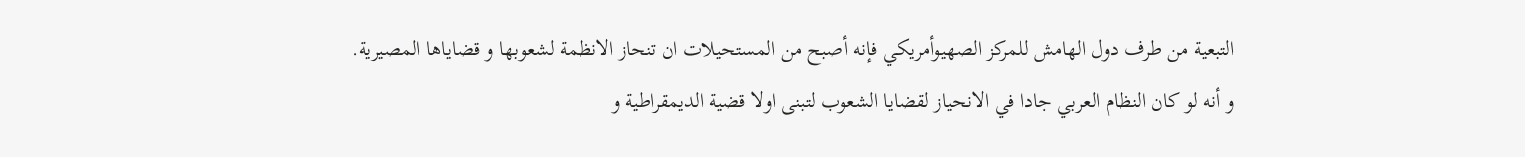التبعية من طرف دول الهامش للمركز الصهيوأمريكي فإنه أصبح من المستحيلات ان تنحاز الانظمة لشعوبها و قضاياها المصيرية.
و أنه لو كان النظام العربي جادا في الانحياز لقضايا الشعوب لتبنى اولا قضية الديمقراطية و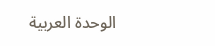الوحدة العربية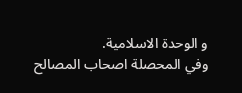و الوحدة الاسلامية.
وفي المحصلة اصحاب المصالح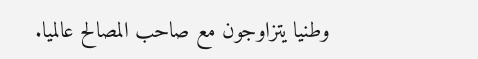وطنيا يتزاوجون مع صاحب المصالح عالميا.